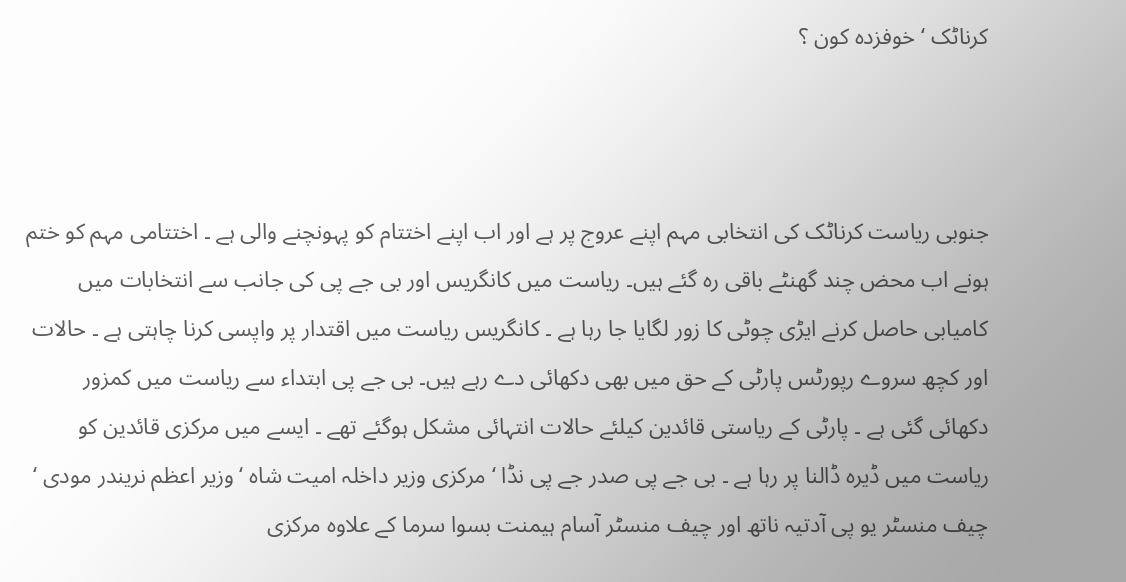کرناٹک ‘ خوفزدہ کون ؟



جنوبی ریاست کرناٹک کی انتخابی مہم اپنے عروج پر ہے اور اب اپنے اختتام کو پہونچنے والی ہے ۔ اختتامی مہم کو ختم ہونے اب محض چند گھنٹے باقی رہ گئے ہیں۔ ریاست میں کانگریس اور بی جے پی کی جانب سے انتخابات میں کامیابی حاصل کرنے ایڑی چوٹی کا زور لگایا جا رہا ہے ۔ کانگریس ریاست میں اقتدار پر واپسی کرنا چاہتی ہے ۔ حالات اور کچھ سروے رپورٹس پارٹی کے حق میں بھی دکھائی دے رہے ہیں۔ بی جے پی ابتداء سے ریاست میں کمزور دکھائی گئی ہے ۔ پارٹی کے ریاستی قائدین کیلئے حالات انتہائی مشکل ہوگئے تھے ۔ ایسے میں مرکزی قائدین کو ریاست میں ڈیرہ ڈالنا پر رہا ہے ۔ بی جے پی صدر جے پی نڈا ‘ مرکزی وزیر داخلہ امیت شاہ ‘ وزیر اعظم نریندر مودی ‘ چیف منسٹر یو پی آدتیہ ناتھ اور چیف منسٹر آسام ہیمنت بسوا سرما کے علاوہ مرکزی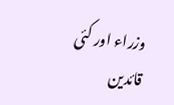وزراء اور کئی قائدین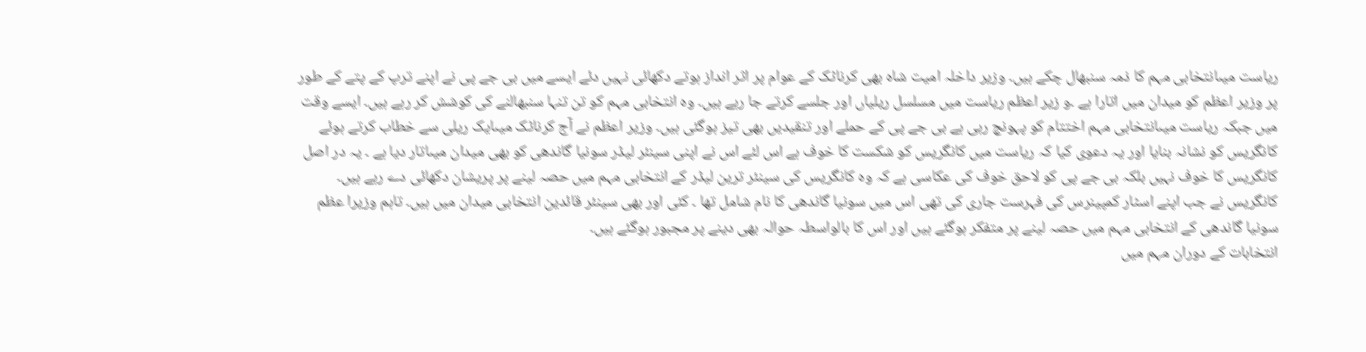ریاست میںانتخابی مہم کا ذمہ سنبھال چکے ہیں۔ وزیر داخلہ امیت شاہ بھی کرناٹک کے عوام پر اثر انداز ہوتے دکھائی نہیں دئے ایسے میں بی جے پی نے اپنے ترپ کے پتے کے طور پر وزیر اعظم کو میدان میں اتارا ہے ۔و زیر اعظم ریاست میں مسلسل ریلیاں اور جلسے کرتے جا رہے ہیں۔ وہ انتخابی مہم کو تن تنہا سنبھالنے کی کوشش کر رہے ہیں۔ ایسے وقت میں جبکہ ریاست میںانتخابی مہم اختتام کو پہونچ رہی ہے بی جے پی کے حملے اور تنقیدیں بھی تیز ہوگئی ہیں۔ وزیر اعظم نے آج کرناٹک میںایک ریلی سے خطاب کرتے ہوئے کانگریس کو نشانہ بنایا اور یہ دعوی کیا کہ ریاست میں کانگریس کو شکست کا خوف ہے اس لئے اس نے اپنی سینئر لیڈر سونیا گاندھی کو بھی میدان میںاتار دیا ہے ۔ یہ در اصل کانگریس کا خوف نہیں بلکہ بی جے پی کو لاحق خوف کی عکاسی ہے کہ وہ کانگریس کی سینئر ترین لیڈر کے انتخابی مہم میں حصہ لینے پر پریشان دکھائی دے رہے ہیں۔ کانگریس نے جب اپنے اسٹار کمپینرس کی فہرست جاری کی تھی اس میں سونیا گاندھی کا نام شامل تھا ۔ کئی اور بھی سینئر قائدین انتخابی میدان میں ہیں۔ تاہم وزیرا عظم سونیا گاندھی کے انتخابی مہم میں حصہ لینے پر متفکر ہوگئے ہیں اور اس کا بالواسطہ حوالہ بھی دینے پر مجبور ہوگئے ہیں۔
انتخابات کے دوران مہم میں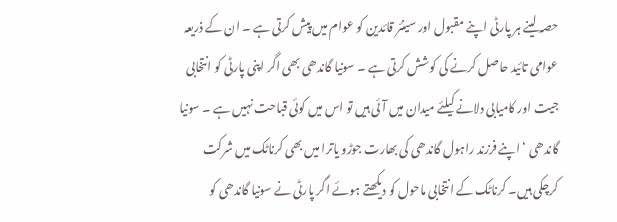حصہ لینے ہر پارٹی اپنے مقبول اور سینئر قائدین کو عوام میں پیش کرتی ہے ۔ ان کے ذریعہ عوامی تائید حاصل کرنے کی کوشش کرتی ہے ۔ سونیا گاندھی بھی اگر اپنی پارٹی کو انتخابی جیت اور کامیابی دلانے کیلئے میدان میں آئی ہیں تو اس میں کوئی قباحت نہیں ہے ۔ سونیا گاندھی ‘ اپنے فرزند راہول گاندھی کی بھارت جوڑو یاترا میں بھی کرناٹک میں شرکت کرچکی ہیں۔ کرناٹک کے انتخابی ماحول کو دیکھتے ہوئے اگر پارٹی نے سونیا گاندھی کو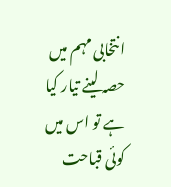انتخابی مہم میں حصہ لینے تیار کیا ہے تو اس میں کوئی قباحت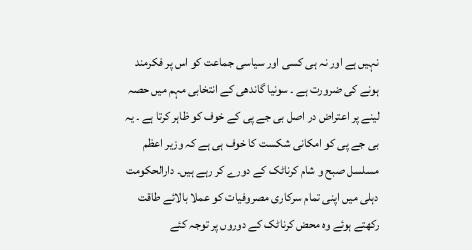نہیں ہے اور نہ ہی کسی اور سیاسی جماعت کو اس پر فکرمند ہونے کی ضرورت ہے ۔ سونیا گاندھی کے انتخابی مہم میں حصہ لینے پر اعتراض در اصل بی جے پی کے خوف کو ظاہر کرتا ہے ۔ یہ بی جے پی کو امکانی شکست کا خوف ہی ہے کہ وزیر اعظم مسلسل صبح و شام کرناٹک کے دورے کر رہے ہیں۔ دارالحکومت دہلی میں اپنی تمام سرکاری مصروفیات کو عملا بالائے طاقت رکھتے ہوئے وہ محض کرناٹک کے دوروں پر توجہ کئے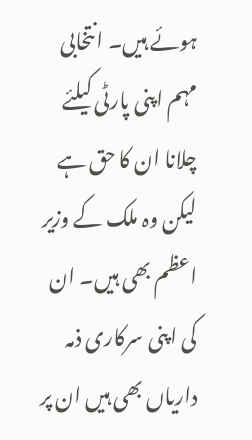ہوئے ہیں۔ انتخابی مہم اپنی پارٹی کیلئے چلانا ان کا حق ہے لیکن وہ ملک کے وزیر اعظم بھی ہیں۔ ان کی اپنی سرکاری ذمہ داریاں بھی ہیں ان پر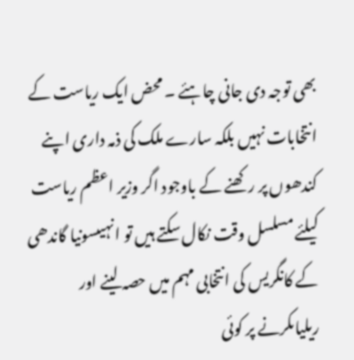بھی توجہ دی جانی چاہئے ۔ محض ایک ریاست کے انتخابات نہیں بلکہ سارے ملک کی ذمہ داری اپنے کندھوں پر رکھنے کے باوجود اگر وزیر اعظم ریاست کیلئے مسلسل وقت نکال سکتے ہیں تو انہیںسونیا گاندھی کے کانگریس کی انتخابی مہم میں حصہ لینے اور ریلیاںکرنے پر کوئی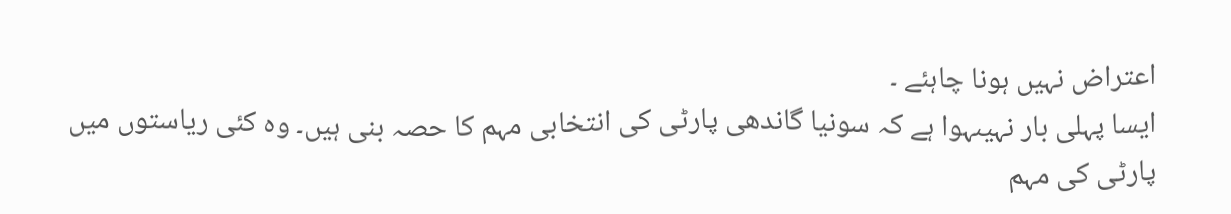اعتراض نہیں ہونا چاہئے ۔
ایسا پہلی بار نہیںہوا ہے کہ سونیا گاندھی پارٹی کی انتخابی مہم کا حصہ بنی ہیں۔ وہ کئی ریاستوں میں پارٹی کی مہم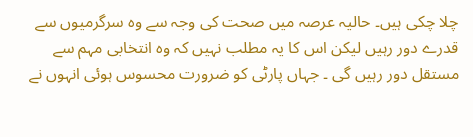چلا چکی ہیں۔ حالیہ عرصہ میں صحت کی وجہ سے وہ سرگرمیوں سے قدرے دور رہیں لیکن اس کا یہ مطلب نہیں کہ وہ انتخابی مہم سے مستقل دور رہیں گی ۔ جہاں پارٹی کو ضرورت محسوس ہوئی انہوں نے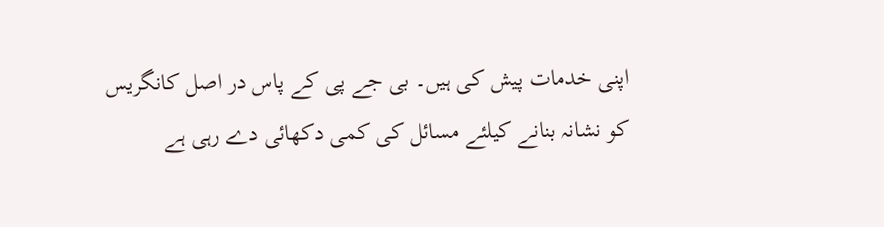اپنی خدمات پیش کی ہیں۔ بی جے پی کے پاس در اصل کانگریس کو نشانہ بنانے کیلئے مسائل کی کمی دکھائی دے رہی ہے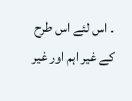۔ اس لئے اس طرح کے غیر اہم اور غیر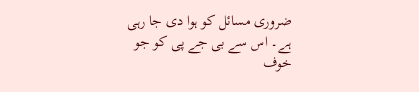ضروری مسائل کو ہوا دی جا رہی ہے۔ اس سے بی جے پی کو جو خوف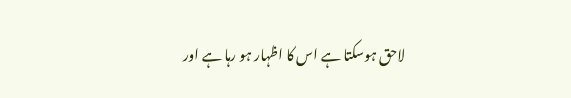لاحق ہوسکتا ہے اس کا اظہار ہو رہا ہے اور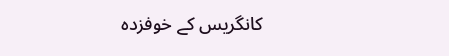کانگریس کے خوفزدہ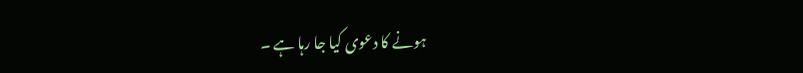ہونے کا دعوی کیا جا رہا ہے ۔